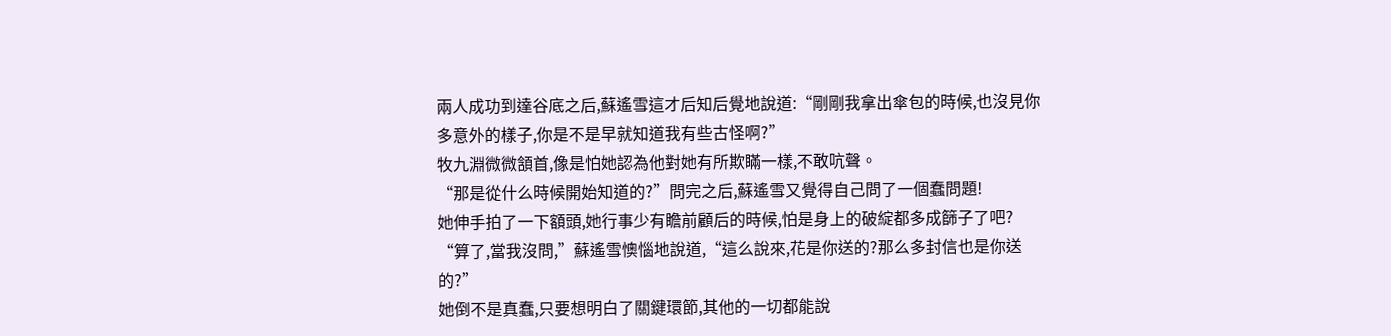兩人成功到達谷底之后,蘇遙雪這才后知后覺地說道:“剛剛我拿出傘包的時候,也沒見你多意外的樣子,你是不是早就知道我有些古怪啊?”
牧九淵微微頷首,像是怕她認為他對她有所欺瞞一樣,不敢吭聲。
“那是從什么時候開始知道的?”問完之后,蘇遙雪又覺得自己問了一個蠢問題!
她伸手拍了一下額頭,她行事少有瞻前顧后的時候,怕是身上的破綻都多成篩子了吧?
“算了,當我沒問,”蘇遙雪懊惱地說道,“這么說來,花是你送的?那么多封信也是你送的?”
她倒不是真蠢,只要想明白了關鍵環節,其他的一切都能說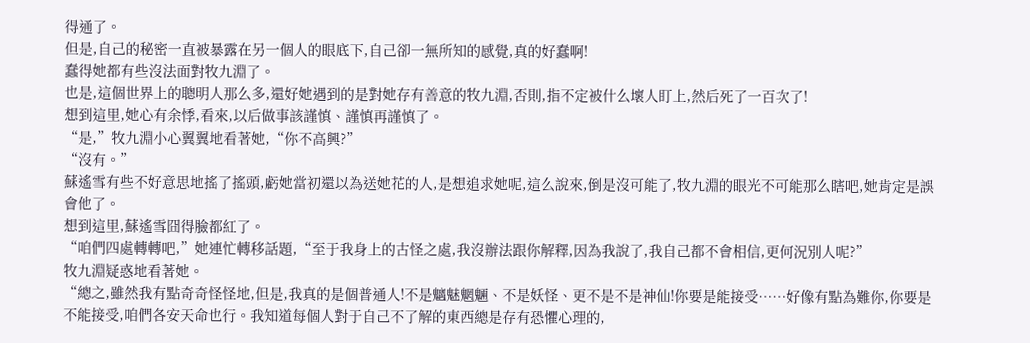得通了。
但是,自己的秘密一直被暴露在另一個人的眼底下,自己卻一無所知的感覺,真的好蠢啊!
蠢得她都有些沒法面對牧九淵了。
也是,這個世界上的聰明人那么多,還好她遇到的是對她存有善意的牧九淵,否則,指不定被什么壞人盯上,然后死了一百次了!
想到這里,她心有余悸,看來,以后做事該謹慎、謹慎再謹慎了。
“是,”牧九淵小心翼翼地看著她,“你不高興?”
“沒有。”
蘇遙雪有些不好意思地搖了搖頭,虧她當初還以為送她花的人,是想追求她呢,這么說來,倒是沒可能了,牧九淵的眼光不可能那么瞎吧,她肯定是誤會他了。
想到這里,蘇遙雪囧得臉都紅了。
“咱們四處轉轉吧,”她連忙轉移話題,“至于我身上的古怪之處,我沒辦法跟你解釋,因為我說了,我自己都不會相信,更何況別人呢?”
牧九淵疑惑地看著她。
“總之,雖然我有點奇奇怪怪地,但是,我真的是個普通人!不是魑魅魍魎、不是妖怪、更不是不是神仙!你要是能接受……好像有點為難你,你要是不能接受,咱們各安天命也行。我知道每個人對于自己不了解的東西總是存有恐懼心理的,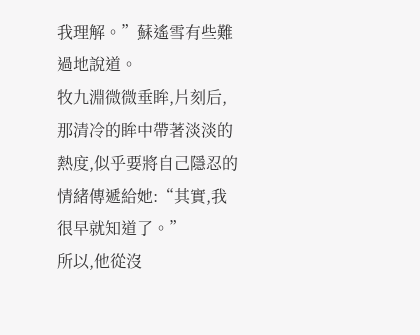我理解。”蘇遙雪有些難過地說道。
牧九淵微微垂眸,片刻后,那清冷的眸中帶著淡淡的熱度,似乎要將自己隱忍的情緒傳遞給她:“其實,我很早就知道了。”
所以,他從沒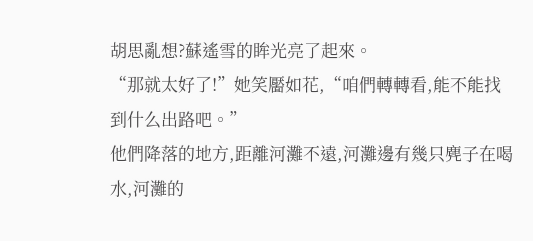胡思亂想?蘇遙雪的眸光亮了起來。
“那就太好了!”她笑靨如花,“咱們轉轉看,能不能找到什么出路吧。”
他們降落的地方,距離河灘不遠,河灘邊有幾只麂子在喝水,河灘的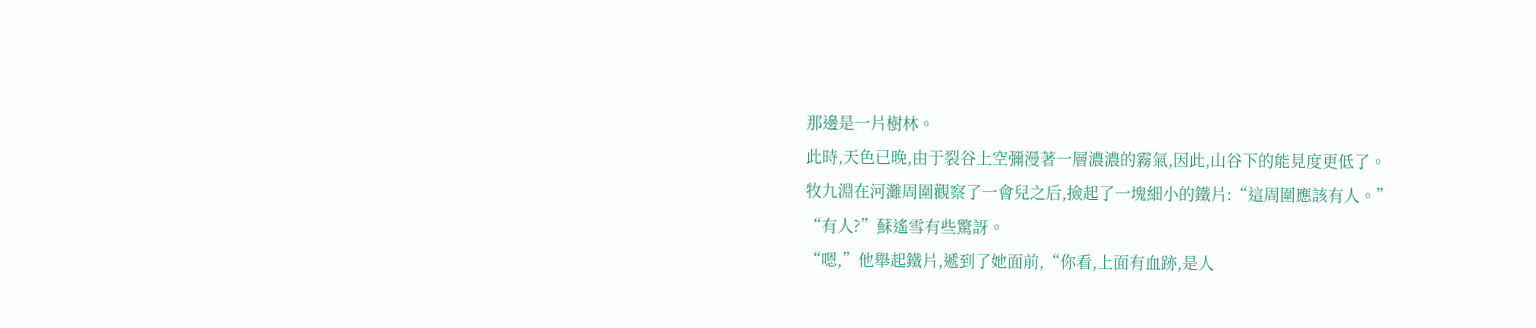那邊是一片樹林。
此時,天色已晚,由于裂谷上空彌漫著一層濃濃的霧氣,因此,山谷下的能見度更低了。
牧九淵在河灘周圍觀察了一會兒之后,撿起了一塊細小的鐵片:“這周圍應該有人。”
“有人?”蘇遙雪有些驚訝。
“嗯,”他舉起鐵片,遞到了她面前,“你看,上面有血跡,是人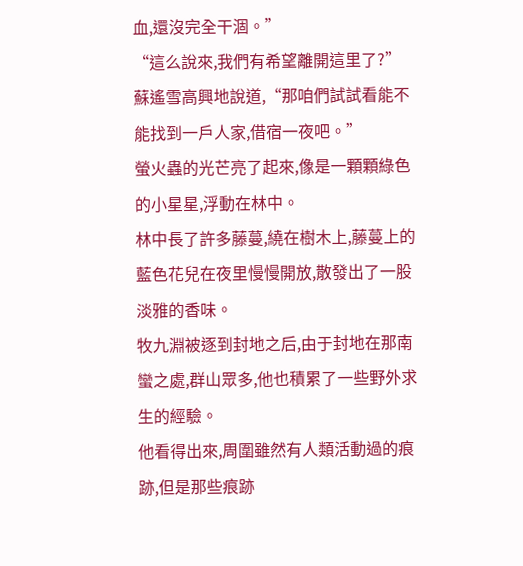血,還沒完全干涸。”
“這么說來,我們有希望離開這里了?”蘇遙雪高興地說道,“那咱們試試看能不能找到一戶人家,借宿一夜吧。”
螢火蟲的光芒亮了起來,像是一顆顆綠色的小星星,浮動在林中。
林中長了許多藤蔓,繞在樹木上,藤蔓上的藍色花兒在夜里慢慢開放,散發出了一股淡雅的香味。
牧九淵被逐到封地之后,由于封地在那南蠻之處,群山眾多,他也積累了一些野外求生的經驗。
他看得出來,周圍雖然有人類活動過的痕跡,但是那些痕跡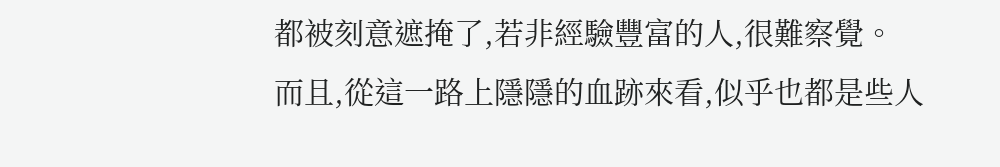都被刻意遮掩了,若非經驗豐富的人,很難察覺。
而且,從這一路上隱隱的血跡來看,似乎也都是些人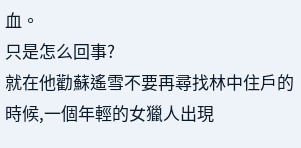血。
只是怎么回事?
就在他勸蘇遙雪不要再尋找林中住戶的時候,一個年輕的女獵人出現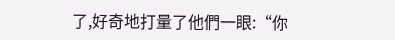了,好奇地打量了他們一眼:“你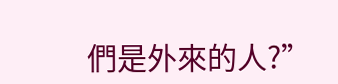們是外來的人?”